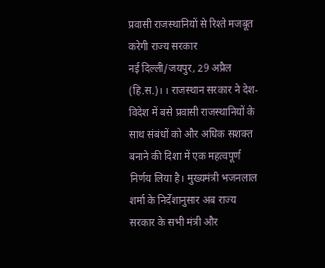प्रवासी राजस्थानियों से रिश्ते मजबूत करेगी राज्य सरकार
नई दिल्ली/जयपुर, 29 अप्रैल (हि.स.)। । राजस्थान सरकार ने देश-विदेश में बसे प्रवासी राजस्थानियों के साथ संबंधों को और अधिक सशक्त बनाने की दिशा में एक महत्वपूर्ण निर्णय लिया है। मुख्यमंत्री भजनलाल शर्मा के निर्देशानुसार अब राज्य सरकार के सभी मंत्री और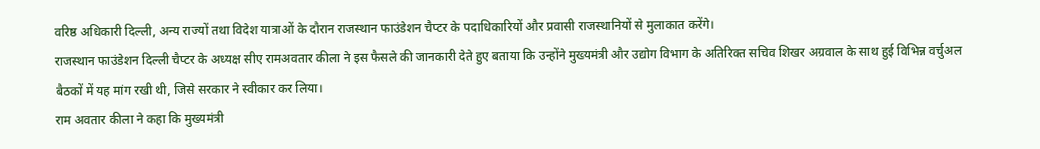वरिष्ठ अधिकारी दिल्ली, अन्य राज्यों तथा विदेश यात्राओं के दौरान राजस्थान फाउंडेशन चैप्टर के पदाधिकारियों और प्रवासी राजस्थानियों से मुलाकात करेंगे।
राजस्थान फाउंडेशन दिल्ली चैप्टर के अध्यक्ष सीए रामअवतार कीला ने इस फैसले की जानकारी देते हुए बताया कि उन्होंने मुख्यमंत्री और उद्योग विभाग के अतिरिक्त सचिव शिखर अग्रवाल के साथ हुई विभिन्न वर्चुअल बैठकों में यह मांग रखी थी, जिसे सरकार ने स्वीकार कर लिया।
राम अवतार कीला ने कहा कि मुख्यमंत्री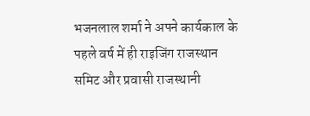भजनलाल शर्मा ने अपने कार्यकाल के पहले वर्ष में ही राइजिंग राजस्थान समिट और प्रवासी राजस्थानी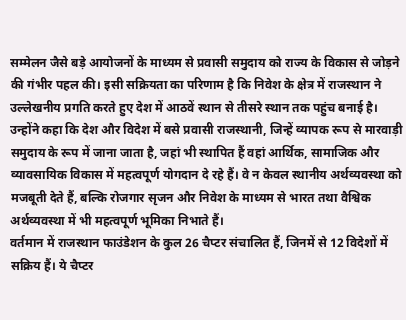सम्मेलन जैसे बड़े आयोजनों के माध्यम से प्रवासी समुदाय को राज्य के विकास से जोड़ने की गंभीर पहल की। इसी सक्रियता का परिणाम है कि निवेश के क्षेत्र में राजस्थान ने उल्लेखनीय प्रगति करते हुए देश में आठवें स्थान से तीसरे स्थान तक पहुंच बनाई है।
उन्होंने कहा कि देश और विदेश में बसे प्रवासी राजस्थानी, जिन्हें व्यापक रूप से मारवाड़ी समुदाय के रूप में जाना जाता है, जहां भी स्थापित हैं वहां आर्थिक, सामाजिक और व्यावसायिक विकास में महत्वपूर्ण योगदान दे रहे हैं। वे न केवल स्थानीय अर्थव्यवस्था को मजबूती देते हैं, बल्कि रोजगार सृजन और निवेश के माध्यम से भारत तथा वैश्विक अर्थव्यवस्था में भी महत्वपूर्ण भूमिका निभाते हैं।
वर्तमान में राजस्थान फाउंडेशन के कुल 26 चैप्टर संचालित हैं, जिनमें से 12 विदेशों में सक्रिय हैं। ये चैप्टर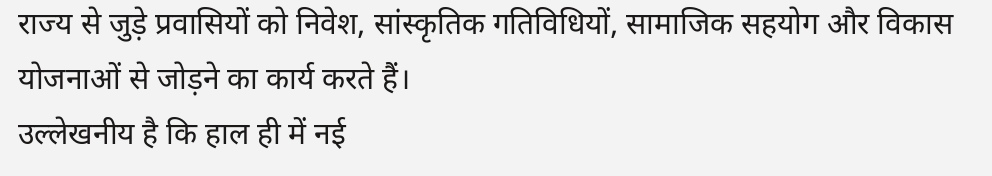राज्य से जुड़े प्रवासियों को निवेश, सांस्कृतिक गतिविधियों, सामाजिक सहयोग और विकास योजनाओं से जोड़ने का कार्य करते हैं।
उल्लेखनीय है कि हाल ही में नई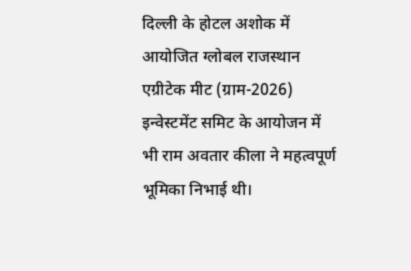दिल्ली के होटल अशोक में आयोजित ग्लोबल राजस्थान एग्रीटेक मीट (ग्राम-2026) इन्वेस्टमेंट समिट के आयोजन में भी राम अवतार कीला ने महत्वपूर्ण भूमिका निभाई थी।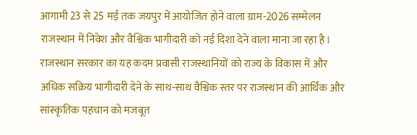आगामी 23 से 25 मई तक जयपुर में आयोजित होने वाला ग्राम-2026 सम्मेलन राजस्थान में निवेश और वैश्विक भागीदारी को नई दिशा देने वाला माना जा रहा है।
राजस्थान सरकार का यह कदम प्रवासी राजस्थानियों को राज्य के विकास में और अधिक सक्रिय भागीदारी देने के साथ-साथ वैश्विक स्तर पर राजस्थान की आर्थिक और सांस्कृतिक पहचान को मजबूत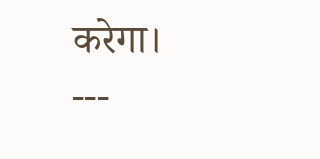करेगा।
---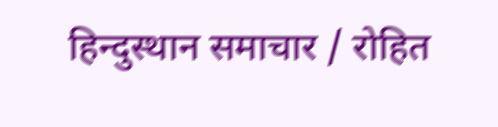हिन्दुस्थान समाचार / रोहित